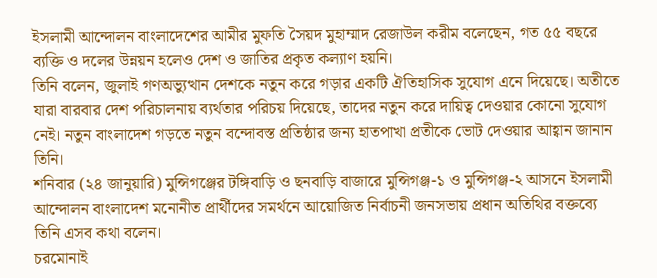ইসলামী আন্দোলন বাংলাদেশের আমীর মুফতি সৈয়দ মুহাম্মাদ রেজাউল করীম বলেছেন, গত ৫৫ বছরে ব্যক্তি ও দলের উন্নয়ন হলেও দেশ ও জাতির প্রকৃত কল্যাণ হয়নি।
তিনি বলেন, জুলাই গণঅভ্যুত্থান দেশকে নতুন করে গড়ার একটি ঐতিহাসিক সুযোগ এনে দিয়েছে। অতীতে যারা বারবার দেশ পরিচালনায় ব্যর্থতার পরিচয় দিয়েছে, তাদের নতুন করে দায়িত্ব দেওয়ার কোনো সুযোগ নেই। নতুন বাংলাদেশ গড়তে নতুন বন্দোবস্ত প্রতিষ্ঠার জন্য হাতপাখা প্রতীকে ভোট দেওয়ার আহ্বান জানান তিনি।
শনিবার (২৪ জানুয়ারি) মুন্সিগঞ্জের টঙ্গিবাড়ি ও ছনবাড়ি বাজারে মুন্সিগঞ্জ-১ ও মুন্সিগঞ্জ-২ আসনে ইসলামী আন্দোলন বাংলাদেশ মনোনীত প্রার্থীদের সমর্থনে আয়োজিত নির্বাচনী জনসভায় প্রধান অতিথির বক্তব্যে তিনি এসব কথা বলেন।
চরমোনাই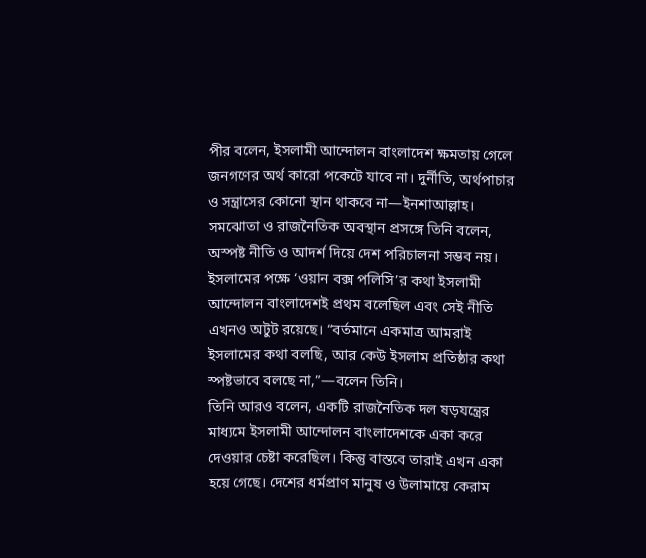পীর বলেন, ইসলামী আন্দোলন বাংলাদেশ ক্ষমতায় গেলে জনগণের অর্থ কারো পকেটে যাবে না। দুর্নীতি, অর্থপাচার ও সন্ত্রাসের কোনো স্থান থাকবে না—ইনশাআল্লাহ।
সমঝোতা ও রাজনৈতিক অবস্থান প্রসঙ্গে তিনি বলেন, অস্পষ্ট নীতি ও আদর্শ দিয়ে দেশ পরিচালনা সম্ভব নয়। ইসলামের পক্ষে ‘ওয়ান বক্স পলিসি’র কথা ইসলামী আন্দোলন বাংলাদেশই প্রথম বলেছিল এবং সেই নীতি এখনও অটুট রয়েছে। “বর্তমানে একমাত্র আমরাই ইসলামের কথা বলছি, আর কেউ ইসলাম প্রতিষ্ঠার কথা স্পষ্টভাবে বলছে না,”—বলেন তিনি।
তিনি আরও বলেন, একটি রাজনৈতিক দল ষড়যন্ত্রের মাধ্যমে ইসলামী আন্দোলন বাংলাদেশকে একা করে দেওয়ার চেষ্টা করেছিল। কিন্তু বাস্তবে তারাই এখন একা হয়ে গেছে। দেশের ধর্মপ্রাণ মানুষ ও উলামায়ে কেরাম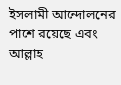ইসলামী আন্দোলনের পাশে রয়েছে এবং আল্লাহ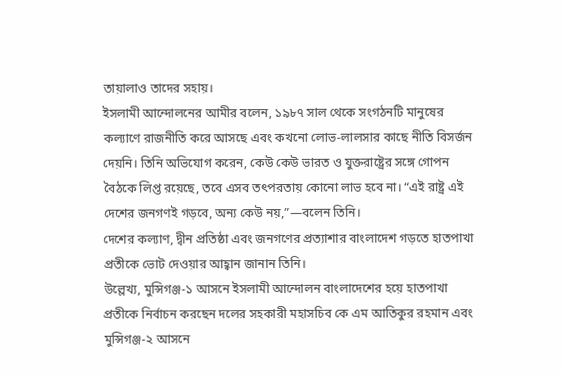তায়ালাও তাদের সহায়।
ইসলামী আন্দোলনের আমীর বলেন, ১৯৮৭ সাল থেকে সংগঠনটি মানুষের কল্যাণে রাজনীতি করে আসছে এবং কখনো লোভ-লালসার কাছে নীতি বিসর্জন দেয়নি। তিনি অভিযোগ করেন, কেউ কেউ ভারত ও যুক্তরাষ্ট্রের সঙ্গে গোপন বৈঠকে লিপ্ত রয়েছে, তবে এসব তৎপরতায় কোনো লাভ হবে না। “এই রাষ্ট্র এই দেশের জনগণই গড়বে, অন্য কেউ নয়,”—বলেন তিনি।
দেশের কল্যাণ, দ্বীন প্রতিষ্ঠা এবং জনগণের প্রত্যাশার বাংলাদেশ গড়তে হাতপাখা প্রতীকে ভোট দেওয়ার আহ্বান জানান তিনি।
উল্লেখ্য, মুন্সিগঞ্জ-১ আসনে ইসলামী আন্দোলন বাংলাদেশের হয়ে হাতপাখা প্রতীকে নির্বাচন করছেন দলের সহকারী মহাসচিব কে এম আতিকুর রহমান এবং মুন্সিগঞ্জ-২ আসনে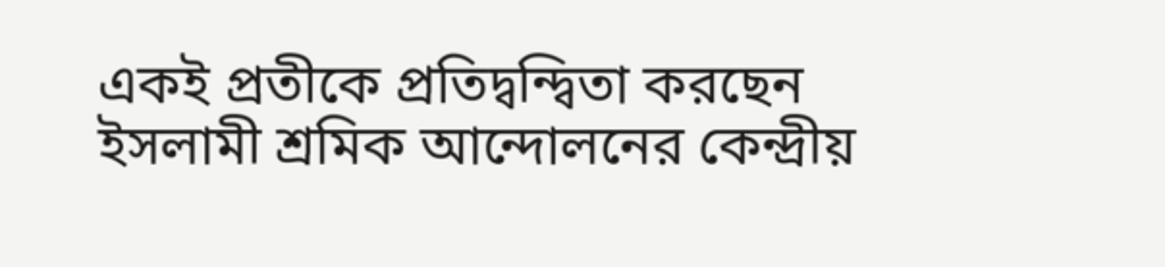একই প্রতীকে প্রতিদ্বন্দ্বিতা করছেন ইসলামী শ্রমিক আন্দোলনের কেন্দ্রীয়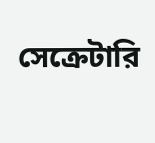সেক্রেটারি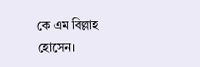কে এম বিল্লাহ হোসেন।